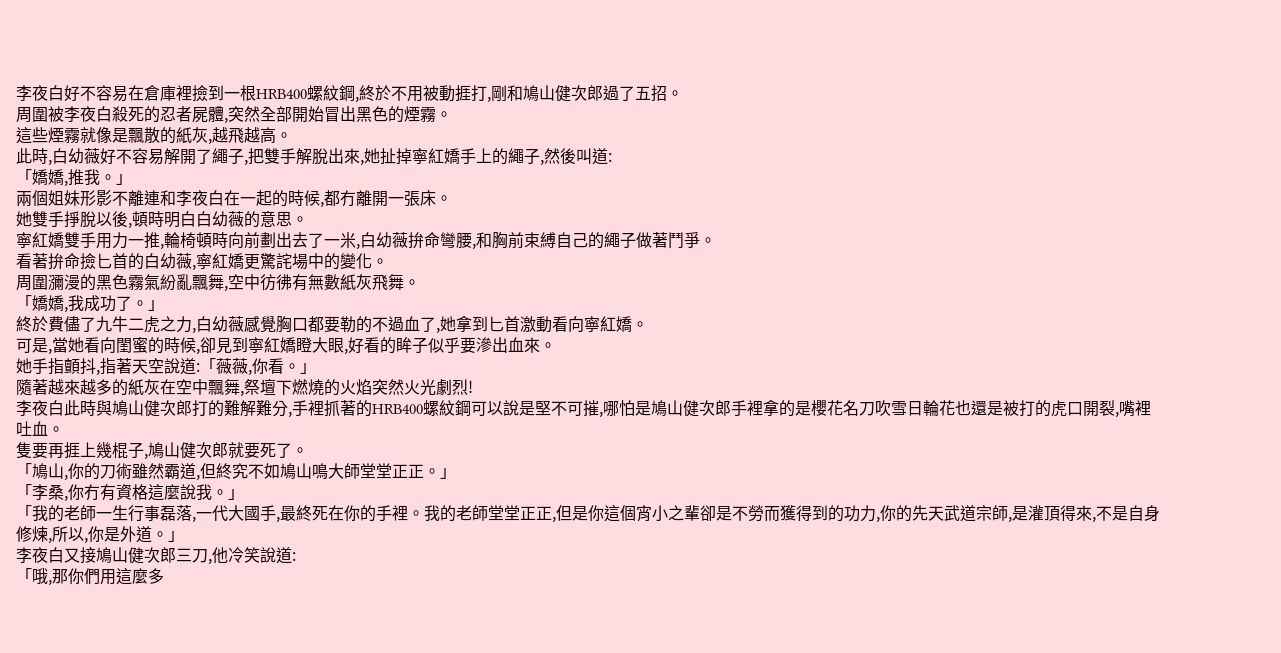李夜白好不容易在倉庫裡撿到一根HRB400螺紋鋼,終於不用被動捱打,剛和鳩山健次郎過了五招。
周圍被李夜白殺死的忍者屍體,突然全部開始冒出黑色的煙霧。
這些煙霧就像是飄散的紙灰,越飛越高。
此時,白幼薇好不容易解開了繩子,把雙手解脫出來,她扯掉寧紅嬌手上的繩子,然後叫道:
「嬌嬌,推我。」
兩個姐妹形影不離連和李夜白在一起的時候,都冇離開一張床。
她雙手掙脫以後,頓時明白白幼薇的意思。
寧紅嬌雙手用力一推,輪椅頓時向前劃出去了一米,白幼薇拚命彎腰,和胸前束縛自己的繩子做著鬥爭。
看著拚命撿匕首的白幼薇,寧紅嬌更驚詫場中的變化。
周圍瀰漫的黑色霧氣紛亂飄舞,空中彷彿有無數紙灰飛舞。
「嬌嬌,我成功了。」
終於費儘了九牛二虎之力,白幼薇感覺胸口都要勒的不過血了,她拿到匕首激動看向寧紅嬌。
可是,當她看向閨蜜的時候,卻見到寧紅嬌瞪大眼,好看的眸子似乎要滲出血來。
她手指顫抖,指著天空說道:「薇薇,你看。」
隨著越來越多的紙灰在空中飄舞,祭壇下燃燒的火焰突然火光劇烈!
李夜白此時與鳩山健次郎打的難解難分,手裡抓著的HRB400螺紋鋼可以說是堅不可摧,哪怕是鳩山健次郎手裡拿的是櫻花名刀吹雪日輪花也還是被打的虎口開裂,嘴裡吐血。
隻要再捱上幾棍子,鳩山健次郎就要死了。
「鳩山,你的刀術雖然霸道,但終究不如鳩山鳴大師堂堂正正。」
「李桑,你冇有資格這麼說我。」
「我的老師一生行事磊落,一代大國手,最終死在你的手裡。我的老師堂堂正正,但是你這個宵小之輩卻是不勞而獲得到的功力,你的先天武道宗師,是灌頂得來,不是自身修煉,所以,你是外道。」
李夜白又接鳩山健次郎三刀,他冷笑說道:
「哦,那你們用這麼多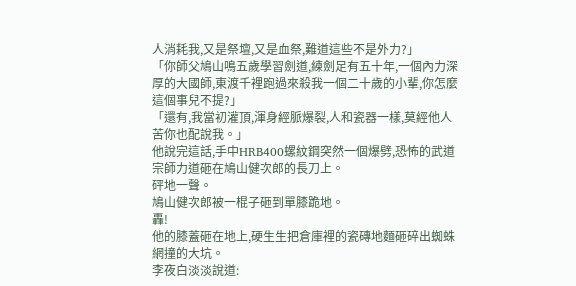人消耗我,又是祭壇,又是血祭,難道這些不是外力?」
「你師父鳩山鳴五歲學習劍道,練劍足有五十年,一個內力深厚的大國師,東渡千裡跑過來殺我一個二十歲的小輩,你怎麼這個事兒不提?」
「還有,我當初灌頂,渾身經脈爆裂,人和瓷器一樣,莫經他人苦你也配說我。」
他說完這話,手中HRB400螺紋鋼突然一個爆劈,恐怖的武道宗師力道砸在鳩山健次郎的長刀上。
砰地一聲。
鳩山健次郎被一棍子砸到單膝跪地。
轟!
他的膝蓋砸在地上,硬生生把倉庫裡的瓷磚地麵砸碎出蜘蛛網撞的大坑。
李夜白淡淡說道: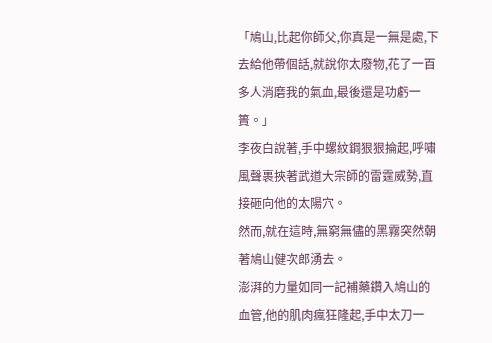「鳩山,比起你師父,你真是一無是處,下去給他帶個話,就說你太廢物,花了一百多人消磨我的氣血,最後還是功虧一簣。」
李夜白說著,手中螺紋鋼狠狠掄起,呼嘯風聲裹挾著武道大宗師的雷霆威勢,直接砸向他的太陽穴。
然而,就在這時,無窮無儘的黑霧突然朝著鳩山健次郎湧去。
澎湃的力量如同一記補藥鑽入鳩山的血管,他的肌肉瘋狂隆起,手中太刀一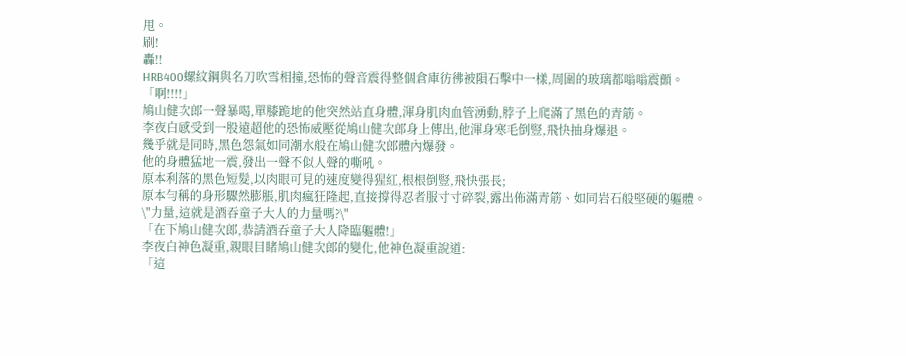甩。
刷!
轟!!
HRB400螺紋鋼與名刀吹雪相撞,恐怖的聲音震得整個倉庫彷彿被隕石擊中一樣,周圍的玻璃都嗡嗡震顫。
「啊!!!!」
鳩山健次郎一聲暴喝,單膝跪地的他突然站直身體,渾身肌肉血管湧動,脖子上爬滿了黑色的青筋。
李夜白感受到一股遠超他的恐怖威壓從鳩山健次郎身上傳出,他渾身寒毛倒豎,飛快抽身爆退。
幾乎就是同時,黑色怨氣如同潮水般在鳩山健次郎體內爆發。
他的身體猛地一震,發出一聲不似人聲的嘶吼。
原本利落的黑色短髮,以肉眼可見的速度變得猩紅,根根倒豎,飛快張長;
原本勻稱的身形驟然膨脹,肌肉瘋狂隆起,直接撐得忍者服寸寸碎裂,露出佈滿青筋、如同岩石般堅硬的軀體。
\"力量,這就是酒吞童子大人的力量嗎?\"
「在下鳩山健次郎,恭請酒吞童子大人降臨軀體!」
李夜白神色凝重,親眼目睹鳩山健次郎的變化,他神色凝重說道:
「這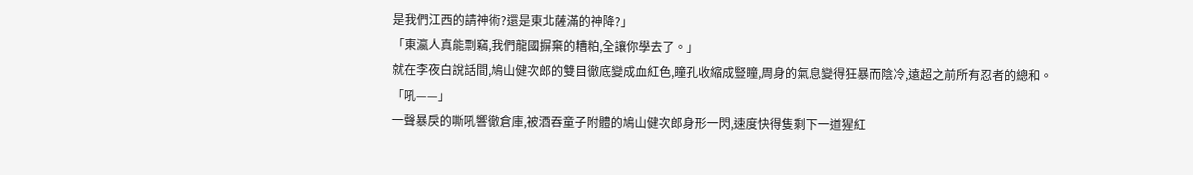是我們江西的請神術?還是東北薩滿的神降?」
「東瀛人真能剽竊,我們龍國摒棄的糟粕,全讓你學去了。」
就在李夜白說話間,鳩山健次郎的雙目徹底變成血紅色,瞳孔收縮成豎瞳,周身的氣息變得狂暴而陰冷,遠超之前所有忍者的總和。
「吼——」
一聲暴戾的嘶吼響徹倉庫,被酒吞童子附體的鳩山健次郎身形一閃,速度快得隻剩下一道猩紅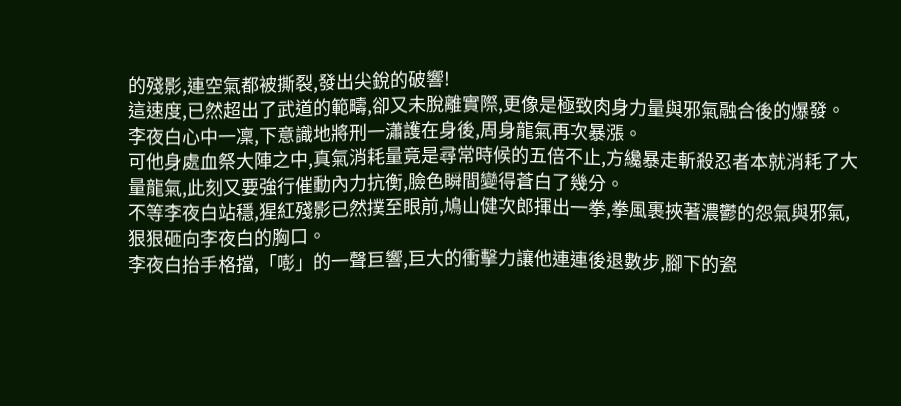的殘影,連空氣都被撕裂,發出尖銳的破響!
這速度,已然超出了武道的範疇,卻又未脫離實際,更像是極致肉身力量與邪氣融合後的爆發。
李夜白心中一凜,下意識地將刑一瀟護在身後,周身龍氣再次暴漲。
可他身處血祭大陣之中,真氣消耗量竟是尋常時候的五倍不止,方纔暴走斬殺忍者本就消耗了大量龍氣,此刻又要強行催動內力抗衡,臉色瞬間變得蒼白了幾分。
不等李夜白站穩,猩紅殘影已然撲至眼前,鳩山健次郎揮出一拳,拳風裹挾著濃鬱的怨氣與邪氣,狠狠砸向李夜白的胸口。
李夜白抬手格擋,「嘭」的一聲巨響,巨大的衝擊力讓他連連後退數步,腳下的瓷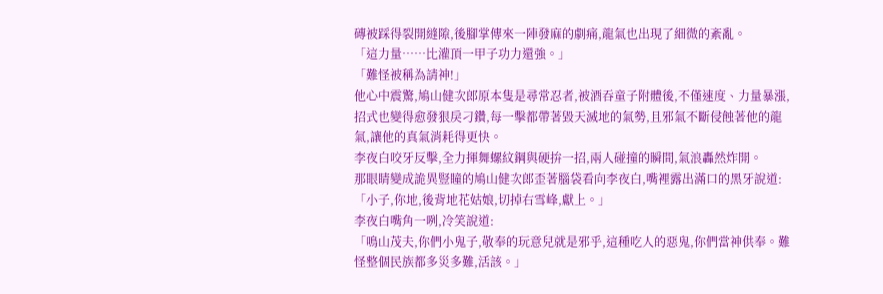磚被踩得裂開縫隙,後腳掌傳來一陣發麻的劇痛,龍氣也出現了細微的紊亂。
「這力量……比灌頂一甲子功力還強。」
「難怪被稱為請神!」
他心中震驚,鳩山健次郎原本隻是尋常忍者,被酒吞童子附體後,不僅速度、力量暴漲,招式也變得愈發狠戾刁鑽,每一擊都帶著毀天滅地的氣勢,且邪氣不斷侵蝕著他的龍氣,讓他的真氣消耗得更快。
李夜白咬牙反擊,全力揮舞螺紋鋼與硬拚一招,兩人碰撞的瞬間,氣浪轟然炸開。
那眼睛變成詭異豎瞳的鳩山健次郎歪著腦袋看向李夜白,嘴裡露出滿口的黑牙說道:
「小子,你地,後背地花姑娘,切掉右雪峰,獻上。」
李夜白嘴角一咧,冷笑說道:
「鳴山茂夫,你們小鬼子,敬奉的玩意兒就是邪乎,這種吃人的惡鬼,你們當神供奉。難怪整個民族都多災多難,活該。」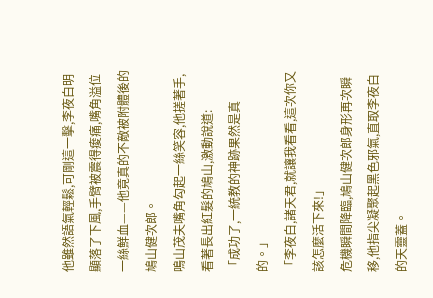他雖然語氣輕鬆,可剛這一擊,李夜白明顯落了下風,手臂被震得痠痛,嘴角溢位一絲鮮血——他竟真的不敵被附體後的鳩山健次郎。
鳴山茂夫嘴角勾起一絲笑容,他搓著手,看著長出紅髮的鳩山,激動說道:
「成功了,一統教的神跡果然是真的。」
「李夜白,諸天君,就讓我看看,這次你又該怎麼活下來!」
危機瞬間降臨,鳩山健次郎身形再次瞬移,他指尖凝聚起黑色邪氣,直取李夜白的天靈蓋。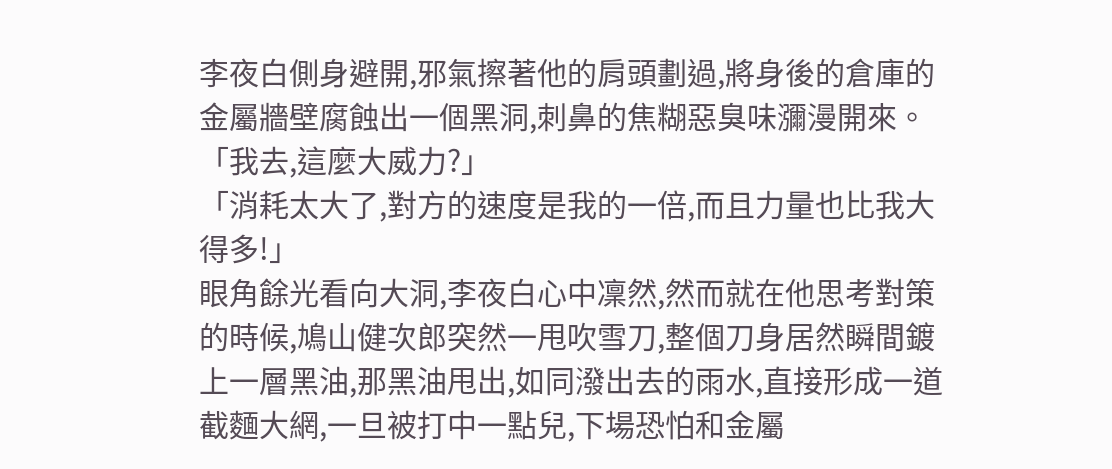李夜白側身避開,邪氣擦著他的肩頭劃過,將身後的倉庫的金屬牆壁腐蝕出一個黑洞,刺鼻的焦糊惡臭味瀰漫開來。
「我去,這麼大威力?」
「消耗太大了,對方的速度是我的一倍,而且力量也比我大得多!」
眼角餘光看向大洞,李夜白心中凜然,然而就在他思考對策的時候,鳩山健次郎突然一甩吹雪刀,整個刀身居然瞬間鍍上一層黑油,那黑油甩出,如同潑出去的雨水,直接形成一道截麵大網,一旦被打中一點兒,下場恐怕和金屬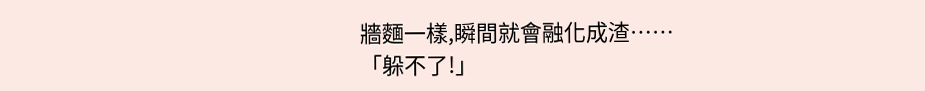牆麵一樣,瞬間就會融化成渣……
「躲不了!」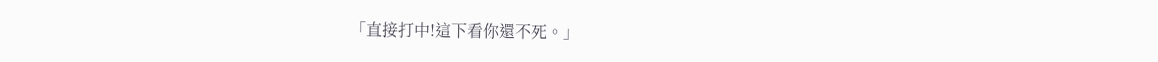「直接打中!這下看你還不死。」